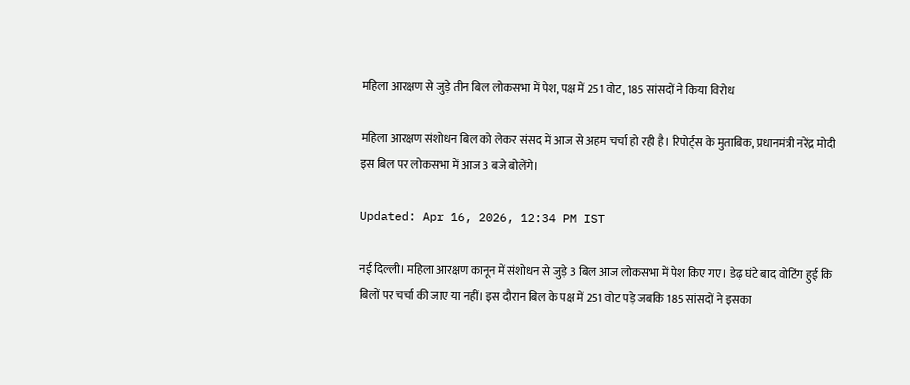महिला आरक्षण से जुड़े तीन बिल लोकसभा में पेश, पक्ष में 251 वोट, 185 सांसदों ने किया विरोध

महिला आरक्षण संशोधन बिल को लेकर संसद में आज से अहम चर्चा हो रही है। रिपोर्ट्स के मुताबिक, प्रधानमंत्री नरेंद्र मोदी इस बिल पर लोकसभा में आज 3 बजे बोलेंगे।

Updated: Apr 16, 2026, 12:34 PM IST

नई दिल्ली। महिला आरक्षण कानून में संशोधन से जुड़े 3 बिल आज लोकसभा में पेश किए गए। डेढ़ घंटे बाद वोटिंग हुई कि बिलों पर चर्चा की जाए या नहीं। इस दौरान बिल के पक्ष में 251 वोट पड़े जबकि 185 सांसदों ने इसका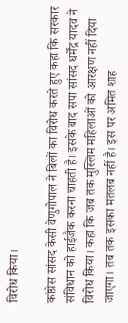विरोध किया।

कांग्रेस सांसद केसी वेणुगोपाल ने बिलों का विरोध करते हुए कहा कि सरकार संविधान को हाईजैक करना चाहती है। इसके बाद सपा सांसद धर्मेंद्र यादव ने विरोध किया। कहा कि जब तक मुस्लिम महिलाओं को आरक्षण नहीं दिया जाएगा। तब तक इसका मतलब नहीं है। इस पर अमित शाह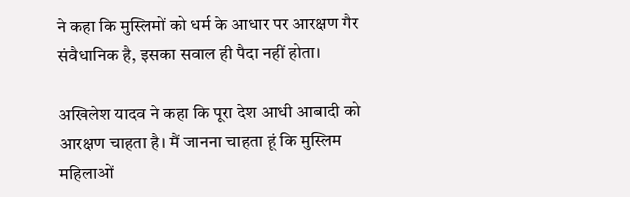ने कहा कि मुस्लिमों को धर्म के आधार पर आरक्षण गैर संवैधानिक है, इसका सवाल ही पैदा नहीं होता।

अखिलेश यादव ने कहा कि पूरा देश आधी आबादी को आरक्षण चाहता है। मैं जानना चाहता हूं कि मुस्लिम महिलाओं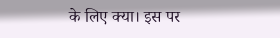के लिए क्या। इस पर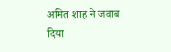अमित शाह ने जवाब दिया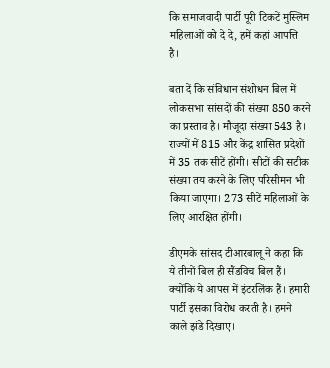कि समाजवादी पार्टी पूरी टिकटें मुस्लिम महिलाओं को दे दे, हमें कहां आपत्ति है।

बता दें कि संविधान संशोधन बिल में लोकसभा सांसदों की संख्या 850 करने का प्रस्ताव है। मौजूदा संख्या 543 है। राज्यों में 815 और केंद्र शासित प्रदेशों में 35 तक सीटें होंगी। सीटों की सटीक संख्या तय करने के लिए परिसीमन भी किया जाएगा। 273 सीटें महिलाओं के लिए आरक्षित होंगी।

डीएमके सांसद टीआरबालू ने कहा कि ये तीनों बिल ही सैंडविच बिल हैं। क्योंकि ये आपस में इंटरलिंक हैं। हमारी पार्टी इसका विरोध करती है। हमने काले झंडे दिखाए।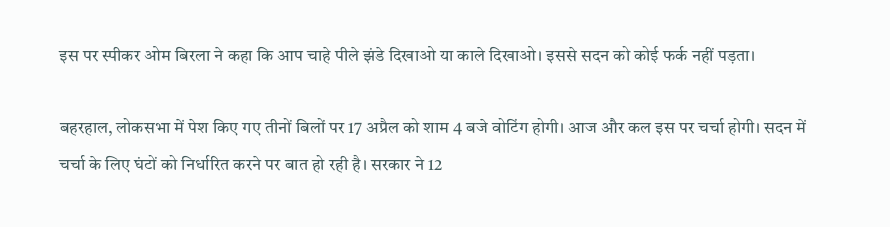इस पर स्पीकर ओम बिरला ने कहा कि आप चाहे पीले झंडे दिखाओ या काले दिखाओ। इससे सदन को कोई फर्क नहीं पड़ता।

बहरहाल, लोकसभा में पेश किए गए तीनों बिलों पर 17 अप्रैल को शाम 4 बजे वोटिंग होगी। आज और कल इस पर चर्चा होगी। सदन में चर्चा के लिए घंटों को निर्धारित करने पर बात हो रही है। सरकार ने 12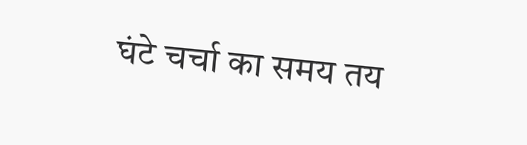घंटे चर्चा का समय तय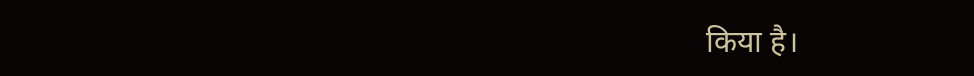किया है।